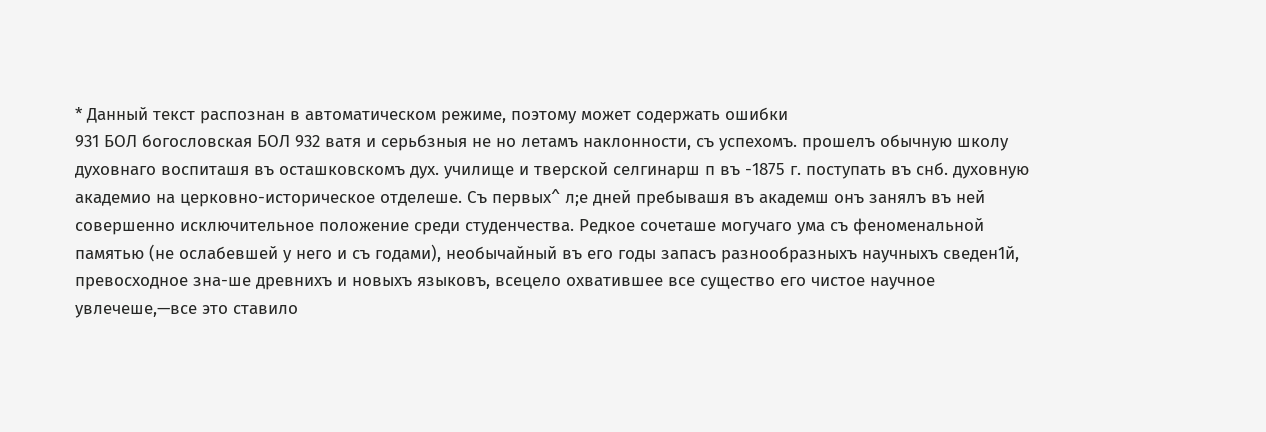* Данный текст распознан в автоматическом режиме, поэтому может содержать ошибки
931 БОЛ богословская БОЛ 932 ватя и серьбзныя не но летамъ наклонности, съ успехомъ. прошелъ обычную школу духовнаго воспиташя въ осташковскомъ дух. училище и тверской селгинарш п въ -1875 г. поступать въ снб. духовную академио на церковно-историческое отделеше. Съ первых^ л;е дней пребывашя въ академш онъ занялъ въ ней совершенно исключительное положение среди студенчества. Редкое сочеташе могучаго ума съ феноменальной памятью (не ослабевшей у него и съ годами), необычайный въ его годы запасъ разнообразныхъ научныхъ сведен1й, превосходное зна-ше древнихъ и новыхъ языковъ, всецело охватившее все существо его чистое научное увлечеше,—все это ставило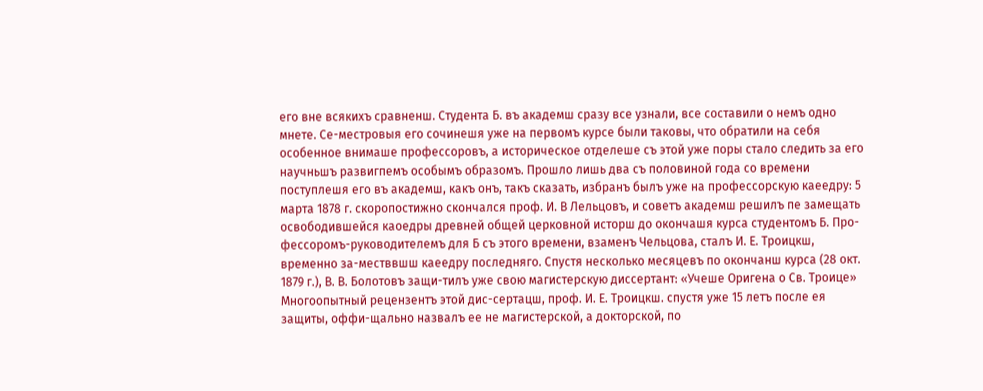его вне всякихъ сравненш. Студента Б. въ академш сразу все узнали, все составили о немъ одно мнете. Се-местровыя его сочинешя уже на первомъ курсе были таковы, что обратили на себя особенное внимаше профессоровъ, а историческое отделеше съ этой уже поры стало следить за его научньшъ развигпемъ особымъ образомъ. Прошло лишь два съ половиной года со времени поступлешя его въ академш, какъ онъ, такъ сказать, избранъ былъ уже на профессорскую каеедру: 5 марта 1878 г. скоропостижно скончался проф. И. В Лельцовъ, и советъ академш решилъ пе замещать освободившейся каоедры древней общей церковной исторш до окончашя курса студентомъ Б. Про-фессоромъ-руководителемъ для Б съ этого времени, взаменъ Чельцова, сталъ И. Е. Троицкш, временно за-местввшш каеедру последняго. Спустя несколько месяцевъ по окончанш курса (28 окт. 1879 г.), В. В. Болотовъ защи-тилъ уже свою магистерскую диссертант: «Учеше Оригена о Св. Троице» Многоопытный рецензентъ этой дис-сертацш, проф. И. Е. Троицкш. спустя уже 15 летъ после ея защиты, оффи-щально назвалъ ее не магистерской, а докторской, по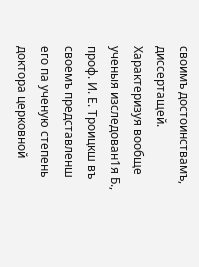своимъ достоинствамъ, диссертащей. Характеризуя вообще ученыя изследован1я Б., проф. И. Е. Троицкш въ своемъ представленш его па ученую степень доктора церковной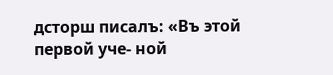дсторш писалъ: «Въ этой первой уче- ной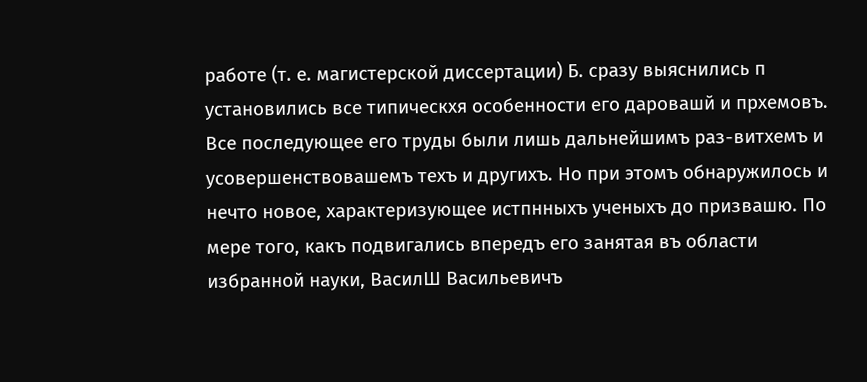работе (т. е. магистерской диссертации) Б. сразу выяснились п установились все типическхя особенности его даровашй и прхемовъ. Все последующее его труды были лишь дальнейшимъ раз-витхемъ и усовершенствовашемъ техъ и другихъ. Но при этомъ обнаружилось и нечто новое, характеризующее истпнныхъ ученыхъ до призвашю. По мере того, какъ подвигались впередъ его занятая въ области избранной науки, ВасилШ Васильевичъ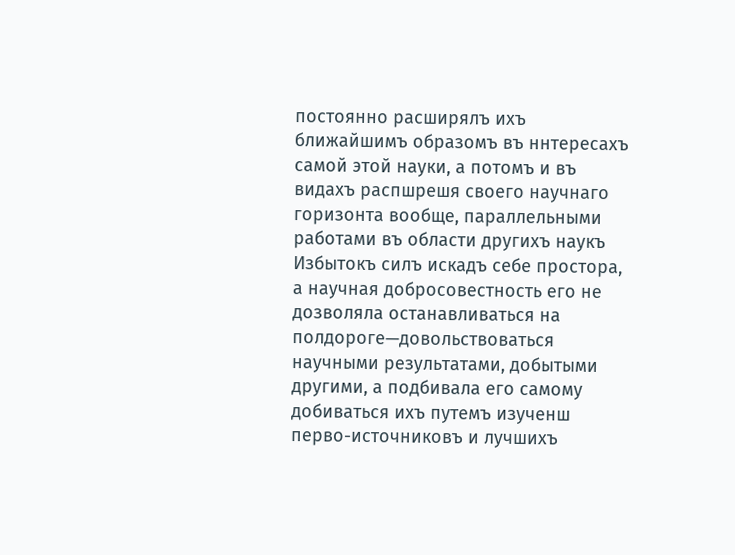постоянно расширялъ ихъ ближайшимъ образомъ въ ннтересахъ самой этой науки, а потомъ и въ видахъ распшрешя своего научнаго горизонта вообще, параллельными работами въ области другихъ наукъ Избытокъ силъ искадъ себе простора, а научная добросовестность его не дозволяла останавливаться на полдороге—довольствоваться научными результатами, добытыми другими, а подбивала его самому добиваться ихъ путемъ изученш перво-источниковъ и лучшихъ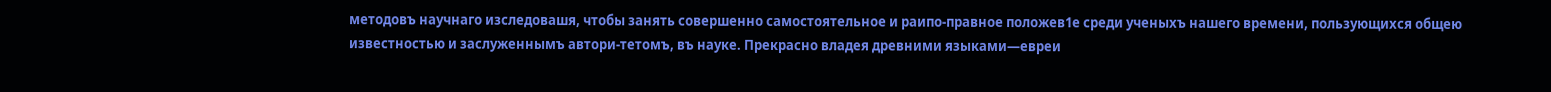методовъ научнаго изследовашя, чтобы занять совершенно самостоятельное и раипо-правное положев1е среди ученыхъ нашего времени, пользующихся общею известностью и заслуженнымъ автори-тетомъ, въ науке. Прекрасно владея древними языками—евреи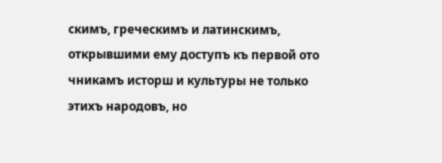скимъ, греческимъ и латинскимъ, открывшими ему доступъ къ первой ото чникамъ исторш и культуры не только этихъ народовъ, но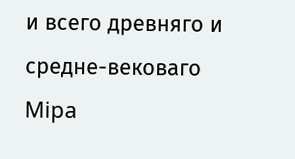и всего древняго и средне-вековаго Mipa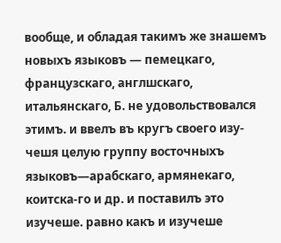вообще, и обладая такимъ же знашемъ новыхъ языковъ — пемецкаго, французскаго, англшскаго, итальянскаго, Б. не удовольствовался этимъ. и ввелъ въ кругъ своего изу-чешя целую группу восточныхъ языковъ—арабскаго, армянекаго, коитска-го и др. и поставилъ это изучеше. равно какъ и изучеше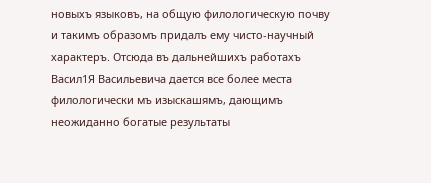новыхъ языковъ, на общую филологическую почву и такимъ образомъ придалъ ему чисто-научный характеръ. Отсюда въ дальнейшихъ работахъ Васил1Я Васильевича дается все более места филологически мъ изыскашямъ, дающимъ неожиданно богатые результаты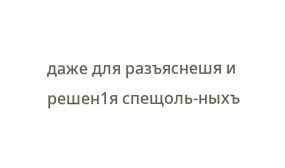даже для разъяснешя и решен1я спещоль-ныхъ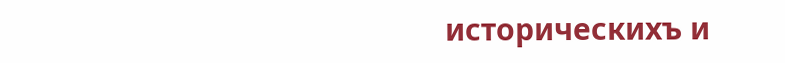историческихъ и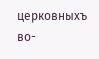церковныхъ во-